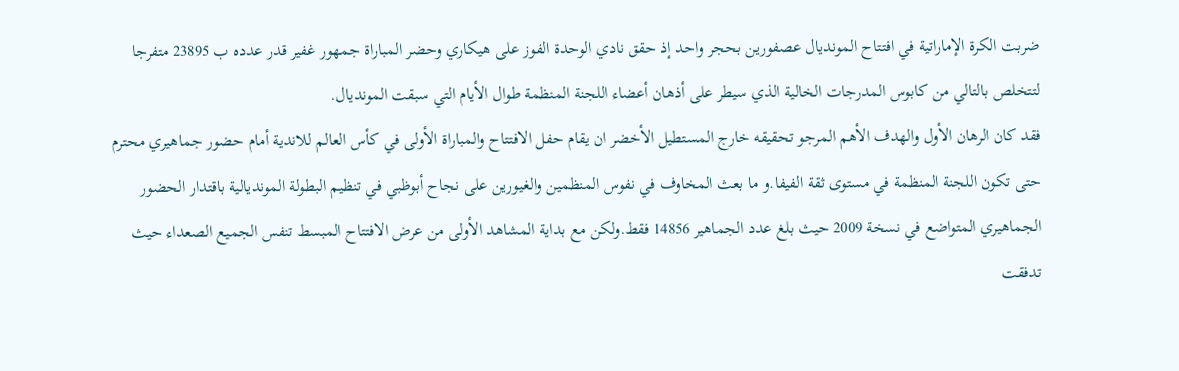ضربت الكرة الإماراتية في افتتاح المونديال عصفورين بحجر واحد إذ حقق نادي الوحدة الفوز على هيكاري وحضر المباراة جمهور غفير قدر عدده ب 23895 متفرجا لتتخلص بالتالي من كابوس المدرجات الخالية الذي سيطر على أذهان أعضاء اللجنة المنظمة طوال الأيام التي سبقت المونديال.
فقد كان الرهان الأول والهدف الأهم المرجو تحقيقه خارج المستطيل الأخضر ان يقام حفل الافتتاح والمباراة الأولى في كأس العالم للاندية أمام حضور جماهيري محترم حتى تكون اللجنة المنظمة في مستوى ثقة الفيفا.و ما بعث المخاوف في نفوس المنظمين والغيورين على نجاح أبوظبي في تنظيم البطولة المونديالية باقتدار الحضور الجماهيري المتواضع في نسخة 2009 حيث بلغ عدد الجماهير 14856 فقط.ولكن مع بداية المشاهد الأولى من عرض الافتتاح المبسط تنفس الجميع الصعداء حيث تدفقت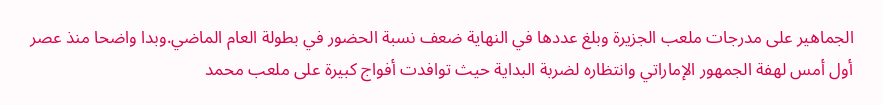الجماهير على مدرجات ملعب الجزيرة وبلغ عددها في النهاية ضعف نسبة الحضور في بطولة العام الماضي.وبدا واضحا منذ عصر أول أمس لهفة الجمهور الإماراتي وانتظاره لضربة البداية حيث توافدت أفواج كبيرة على ملعب محمد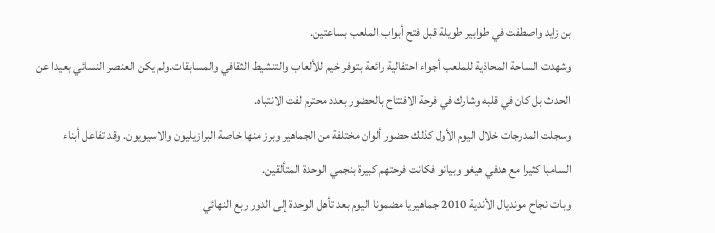بن زايد واصطفت في طوابير طويلة قبل فتح أبواب الملعب بساعتين.
وشهدت الساحة المحاذية للملعب أجواء احتفالية رائعة بتوفر خيم للألعاب والتنشيط الثقافي والمسابقات.ولم يكن العنصر النسائي بعيدا عن الحدث بل كان في قلبه وشارك في فرحة الافتتاح بالحضور بعدد محترم لفت الانتباه.
وسجلت المدرجات خلال اليوم الأول كذلك حضور ألوان مختلفة من الجماهير وبرز منها خاصة البرازيليون والاسيويون. وقد تفاعل أبناء السامبا كثيرا مع هدفي هيغو وبيانو فكانت فرحتهم كبيرة بنجمي الوحدة المتألقين.
وبات نجاح مونديال الأندية 2010 جماهيريا مضمونا اليوم بعد تأهل الوحدة إلى الدور ربع النهائي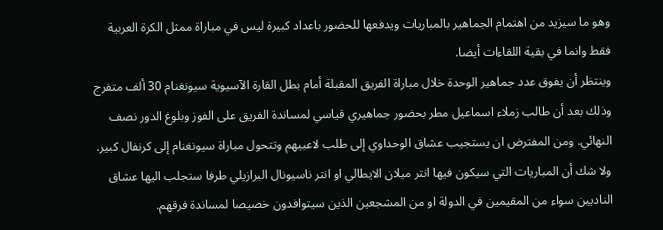وهو ما سيزيد من اهتمام الجماهير بالمباريات ويدفعها للحضور باعداد كبيرة ليس في مباراة ممثل الكرة العربية فقط وانما في بقية اللقاءات أيضا.
وينتظر أن يفوق عدد جماهير الوحدة خلال مباراة الفريق المقبلة أمام بطل القارة الآسيوية سيونغنام 30 ألف متفرج وذلك بعد أن طالب زملاء اسماعيل مطر بحضور جماهيري قياسي لمساندة الفريق على الفوز وبلوغ الدور نصف النهائي. ومن المفترض ان يستجيب عشاق الوحداوي إلى طلب لاعبيهم وتتحول مباراة سيونغنام إلى كرنفال كبير.
ولا شك أن المباريات التي سيكون فيها انتر ميلان الايطالي او انتر ناسيونال البرازيلي طرفا ستجلب اليها عشاق الناديين سواء من المقيمين في الدولة او من المشجعين الذين سيتوافدون خصيصا لمساندة فرقهم.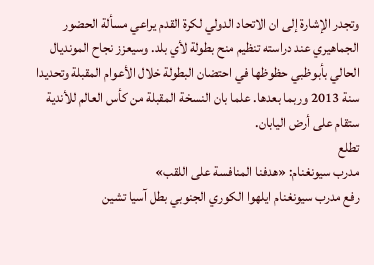وتجدر الإشارة إلى ان الاتحاد الدولي لكرة القدم يراعي مسألة الحضور الجماهيري عند دراسته تنظيم منح بطولة لأي بلد. وسيعزز نجاح المونديال الحالي بأبوظبي حظوظها في احتضان البطولة خلال الأعوام المقبلة وتحديدا سنة 2013 وربما بعدها. علما بان النسخة المقبلة من كأس العالم للأندية ستقام على أرض اليابان.
تطلع
مدرب سيونغنام: «هدفنا المنافسة على اللقب»
رفع مدرب سيونغنام ايلهوا الكوري الجنوبي بطل آسيا تشين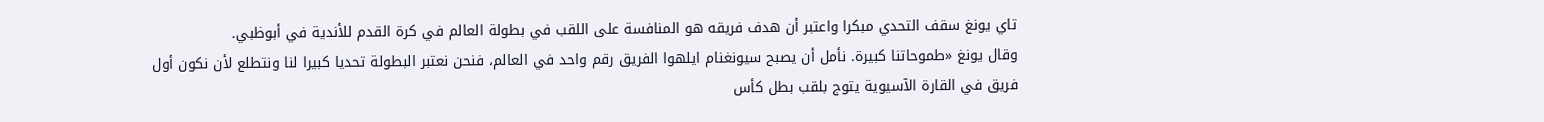تاي يونغ سقف التحدي مبكرا واعتبر أن هدف فريقه هو المنافسة على اللقب في بطولة العالم في كرة القدم للأندية في أبوظبي.
وقال يونغ «طموحاتنا كبيرة. نأمل أن يصبح سيونغنام ايلهوا الفريق رقم واحد في العالم، فنحن نعتبر البطولة تحديا كبيرا لنا ونتطلع لأن نكون أول فريق في القارة الآسيوية يتوج بلقب بطل كأس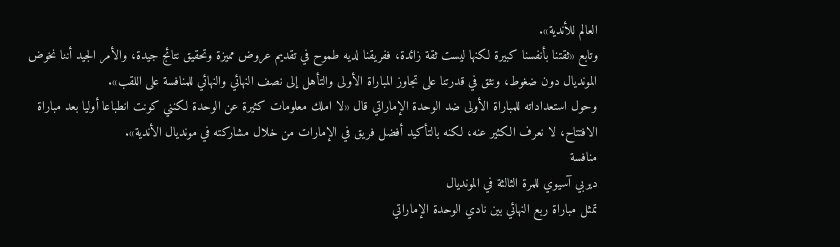العالم للأندية».
وتابع «ثقتنا بأنفسنا كبيرة لكنها ليست ثقة زائدة، ففريقنا لديه طموح في تقديم عروض مميزة وتحقيق نتائج جيدة، والأمر الجيد أننا نخوض المونديال دون ضغوط، ونثق في قدرتنا على تجاوز المباراة الأولى والتأهل إلى نصف النهائي والنهائي للمنافسة على اللقب».
وحول استعداداته للمباراة الأولى ضد الوحدة الإماراتي قال «لا املك معلومات كثيرة عن الوحدة لكنني كونت انطباعا أوليا بعد مباراة الافتتاح، لا نعرف الكثير عنه، لكنه بالتأكيد أفضل فريق في الإمارات من خلال مشاركته في مونديال الأندية».
منافسة
ديربي آسيوي للمرة الثالثة في المونديال
تمثل مباراة ربع النهائي بين نادي الوحدة الإماراتي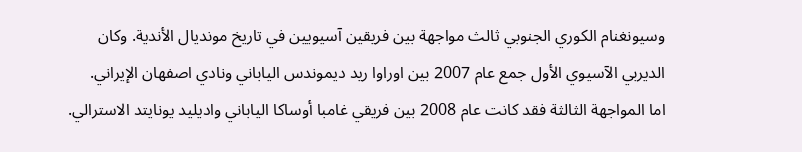وسيونغنام الكوري الجنوبي ثالث مواجهة بين فريقين آسيويين في تاريخ مونديال الأندية. وكان الديربي الآسيوي الأول جمع عام 2007 بين اوراوا ريد ديموندس الياباني ونادي اصفهان الإيراني.
اما المواجهة الثالثة فقد كانت عام 2008 بين فريقي غامبا أوساكا الياباني واديليد يونايتد الاسترالي.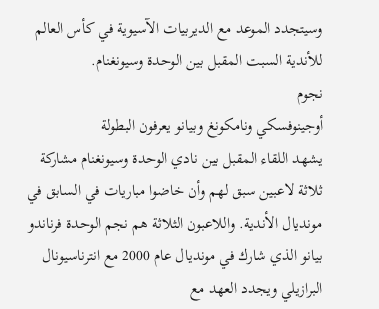وسيتجدد الموعد مع الديربيات الآسيوية في كأس العالم للأندية السبت المقبل بين الوحدة وسيونغنام.
نجوم
أوجينوفسكي ونامكونغ وبيانو يعرفون البطولة
يشهد اللقاء المقبل بين نادي الوحدة وسيونغنام مشاركة ثلاثة لاعبين سبق لهم وأن خاضوا مباريات في السابق في مونديال الأندية. واللاعبون الثلاثة هم نجم الوحدة فرناندو بيانو الذي شارك في مونديال عام 2000 مع انترناسيونال البرازيلي ويجدد العهد مع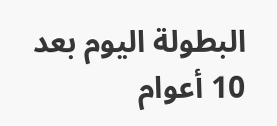البطولة اليوم بعد 10 أعوام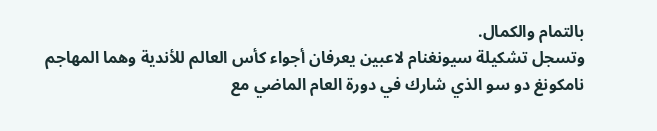بالتمام والكمال.
وتسجل تشكيلة سيونغنام لاعبين يعرفان أجواء كأس العالم للأندية وهما المهاجم نامكونغ دو سو الذي شارك في دورة العام الماضي مع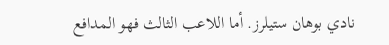نادي بوهان ستيلرز. أما اللاعب الثالث فهو المدافع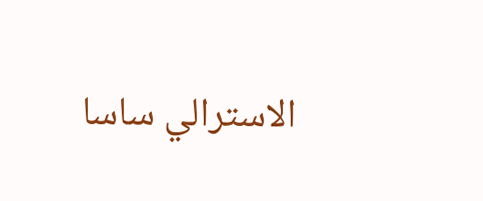الاسترالي ساسا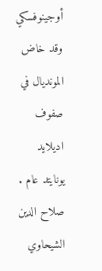أوجينوفسكي وقد خاض المونديال في صفوف اديلايد يونايتد عام .
صلاح الدين الشيحاوي